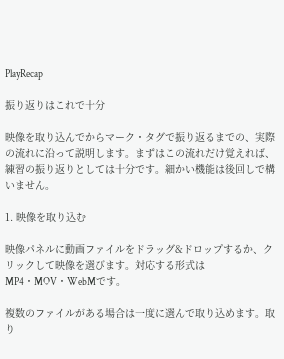PlayRecap

振り返りはこれで十分

映像を取り込んでからマーク・タグで振り返るまでの、実際の流れに沿って説明します。まずはこの流れだけ覚えれば、練習の振り返りとしては十分です。細かい機能は後回しで構いません。

1. 映像を取り込む

映像パネルに動画ファイルをドラッグ&ドロップするか、クリックして映像を選びます。対応する形式はMP4・MOV・WebMです。

複数のファイルがある場合は一度に選んで取り込めます。取り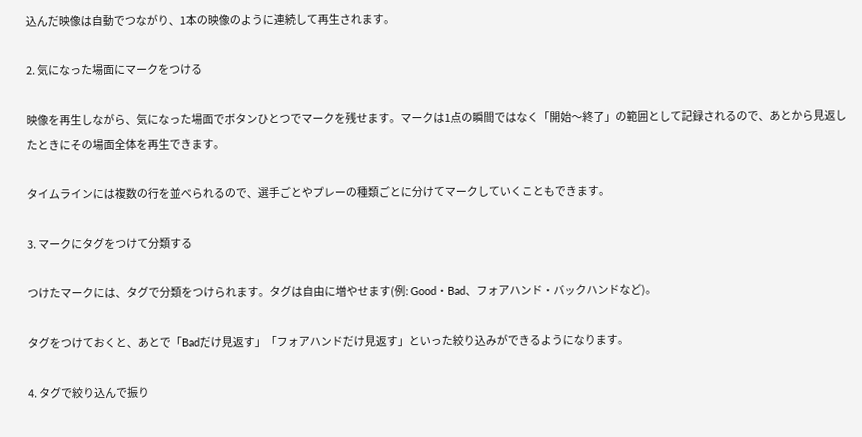込んだ映像は自動でつながり、1本の映像のように連続して再生されます。

2. 気になった場面にマークをつける

映像を再生しながら、気になった場面でボタンひとつでマークを残せます。マークは1点の瞬間ではなく「開始〜終了」の範囲として記録されるので、あとから見返したときにその場面全体を再生できます。

タイムラインには複数の行を並べられるので、選手ごとやプレーの種類ごとに分けてマークしていくこともできます。

3. マークにタグをつけて分類する

つけたマークには、タグで分類をつけられます。タグは自由に増やせます(例: Good・Bad、フォアハンド・バックハンドなど)。

タグをつけておくと、あとで「Badだけ見返す」「フォアハンドだけ見返す」といった絞り込みができるようになります。

4. タグで絞り込んで振り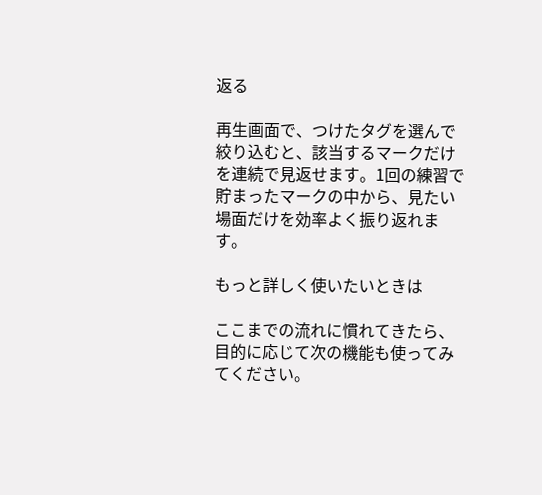返る

再生画面で、つけたタグを選んで絞り込むと、該当するマークだけを連続で見返せます。1回の練習で貯まったマークの中から、見たい場面だけを効率よく振り返れます。

もっと詳しく使いたいときは

ここまでの流れに慣れてきたら、目的に応じて次の機能も使ってみてください。